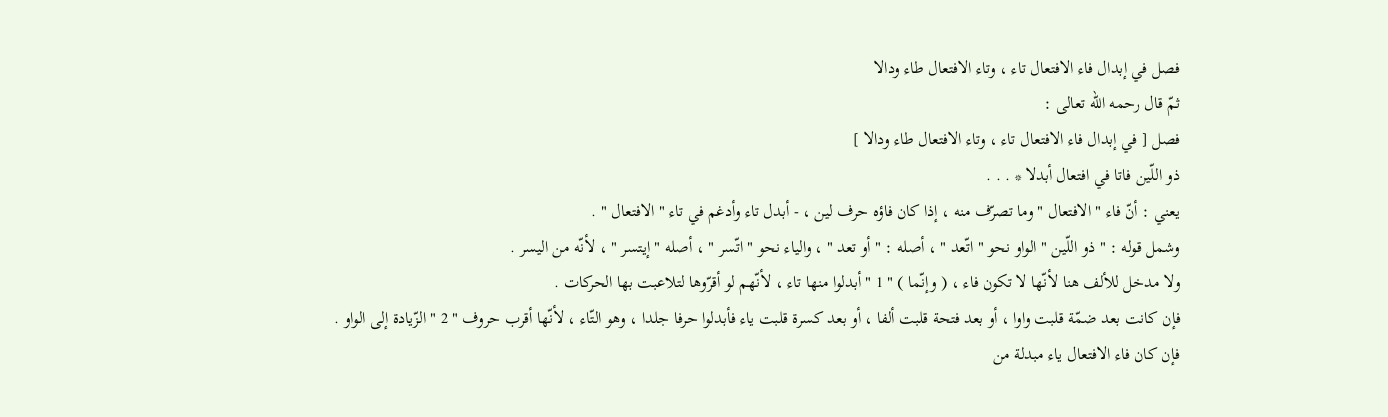فصل في إبدال فاء الافتعال تاء ، وتاء الافتعال طاء ودالا
ثمّ قال رحمه اللّه تعالى :
فصل [ في إبدال فاء الافتعال تاء ، وتاء الافتعال طاء ودالا ]
ذو اللّين فاتا في افتعال أبدلا * . . .
يعني : أنّ فاء " الافتعال " وما تصرّف منه ، إذا كان فاؤه حرف لين ، - أبدل تاء وأدغم في تاء " الافتعال " .
وشمل قوله : " ذو اللّين " الواو نحو " اتّعد " ، أصله : " أو تعد " ، والياء نحو " اتّسر " ، أصله " إيتسر " ، لأنّه من اليسر .
ولا مدخل للألف هنا لأنّها لا تكون فاء ، ( وإنّما ) " 1 " أبدلوا منها تاء ، لأنّهم لو أقرّوها لتلاعبت بها الحركات .
فإن كانت بعد ضمّة قلبت واوا ، أو بعد فتحة قلبت ألفا ، أو بعد كسرة قلبت ياء فأبدلوا حرفا جلدا ، وهو التّاء ، لأنّها أقرب حروف " 2 " الزّيادة إلى الواو .
فإن كان فاء الافتعال ياء مبدلة من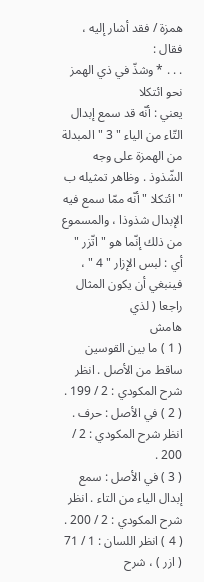همزة / فقد أشار إليه ، فقال :
. . . * وشذّ في ذي الهمز نحو ائتكلا
يعني : أنّه قد سمع إبدال التّاء من الياء " 3 " المبدلة من الهمزة على وجه الشّذوذ . وظاهر تمثيله ب " ائتكلا " أنّه ممّا سمع فيه الإبدال شذوذا ، والمسموع من ذلك إنّما هو " اتّزر " أي : لبس الإزار " 4 " ، فينبغي أن يكون المثال راجعا ( لذي
هامش
( 1 ) ما بين القوسين ساقط من الأصل . انظر شرح المكودي : 2 / 199 .
( 2 ) في الأصل : حرف . انظر شرح المكودي : 2 / 200 .
( 3 ) في الأصل : سمع إبدال الياء من التاء . انظر شرح المكودي : 2 / 200 .
( 4 ) انظر اللسان : 1 / 71 ( ازر ) ، شرح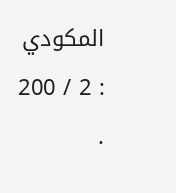المكودي : 2 / 200 .